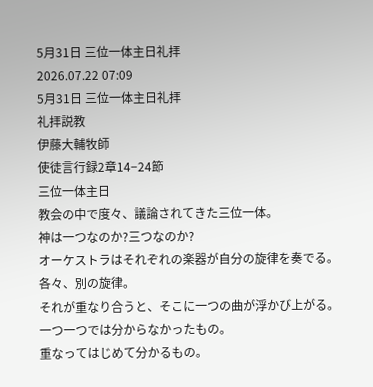5月31日 三位一体主日礼拝
2026.07.22 07:09
5月31日 三位一体主日礼拝
礼拝説教
伊藤大輔牧師
使徒言行録2章14−24節
三位一体主日
教会の中で度々、議論されてきた三位一体。
神は一つなのか?三つなのか?
オーケストラはそれぞれの楽器が自分の旋律を奏でる。
各々、別の旋律。
それが重なり合うと、そこに一つの曲が浮かび上がる。
一つ一つでは分からなかったもの。
重なってはじめて分かるもの。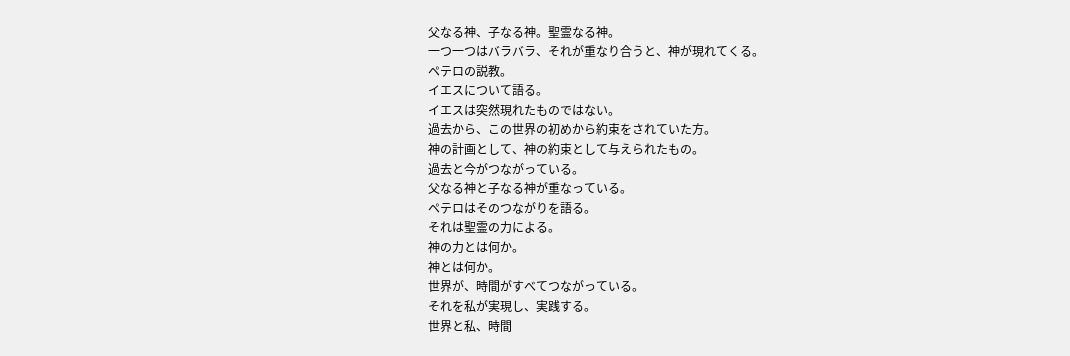父なる神、子なる神。聖霊なる神。
一つ一つはバラバラ、それが重なり合うと、神が現れてくる。
ペテロの説教。
イエスについて語る。
イエスは突然現れたものではない。
過去から、この世界の初めから約束をされていた方。
神の計画として、神の約束として与えられたもの。
過去と今がつながっている。
父なる神と子なる神が重なっている。
ペテロはそのつながりを語る。
それは聖霊の力による。
神の力とは何か。
神とは何か。
世界が、時間がすべてつながっている。
それを私が実現し、実践する。
世界と私、時間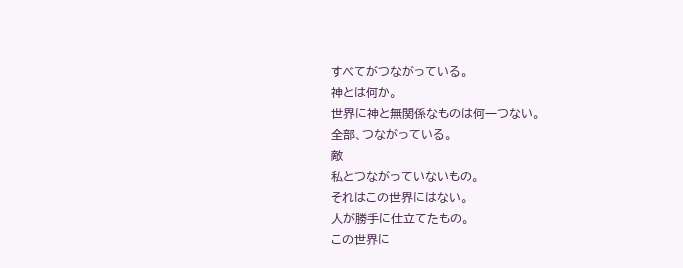すべてがつながっている。
神とは何か。
世界に神と無関係なものは何一つない。
全部、つながっている。
敵
私とつながっていないもの。
それはこの世界にはない。
人が勝手に仕立てたもの。
この世界に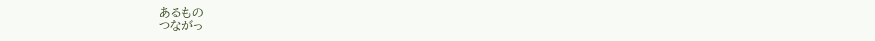あるもの
つながっ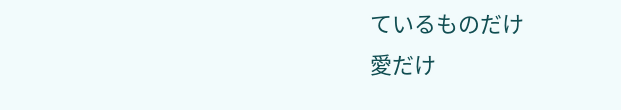ているものだけ
愛だけ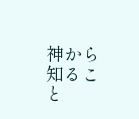神から知ること